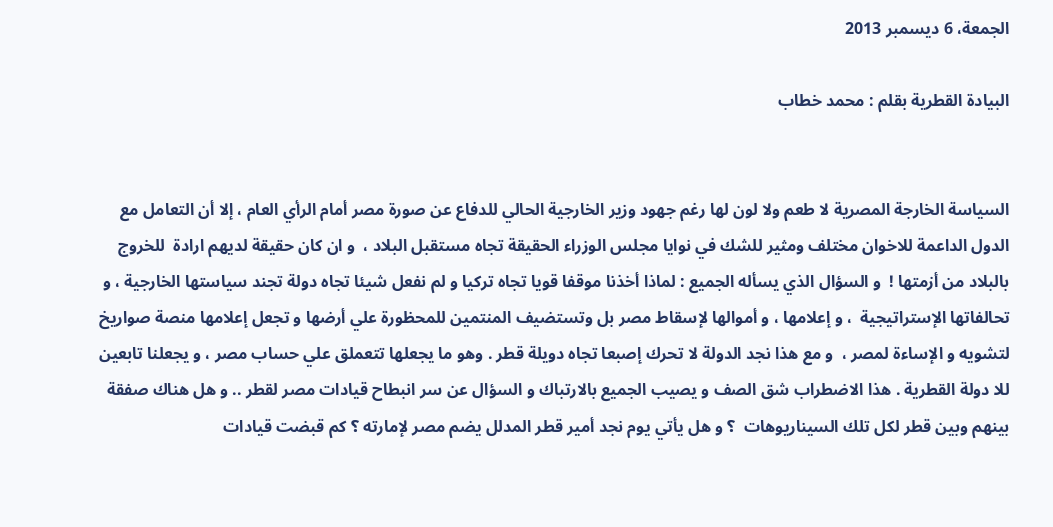الجمعة، 6 ديسمبر 2013

البيادة القطرية بقلم : محمد خطاب


السياسة الخارجة المصرية لا طعم ولا لون لها رغم جهود وزير الخارجية الحالي للدفاع عن صورة مصر أمام الرأي العام ، إلا أن التعامل مع الدول الداعمة للاخوان مختلف ومثير للشك في نوايا مجلس الوزراء الحقيقة تجاه مستقبل البلاد ،  و ان كان حقيقة لديهم ارادة  للخروج بالبلاد من أزمتها !  و السؤال الذي يسأله الجميع : لماذا أخذنا موقفا قويا تجاه تركيا و لم نفعل شيئا تجاه دولة تجند سياستها الخارجية ، و تحالفاتها الإستراتيجية  ، و إعلامها ، و أموالها لإسقاط مصر بل وتستضيف المنتمين للمحظورة علي أرضها و تجعل إعلامها منصة صواريخ لتشويه و الإساءة لمصر ،  و مع هذا نجد الدولة لا تحرك إصبعا تجاه دويلة قطر . وهو ما يجعلها تتعملق علي حساب مصر ، و يجعلنا تابعين للا دولة القطرية . هذا الاضطراب شق الصف و يصيب الجميع بالارتباك و السؤال عن سر انبطاح قيادات مصر لقطر .. و هل هناك صفقة بينهم وبين قطر لكل تلك السيناريوهات  ؟ و هل يأتي يوم نجد أمير قطر المدلل يضم مصر لإمارته ؟ كم قبضت قيادات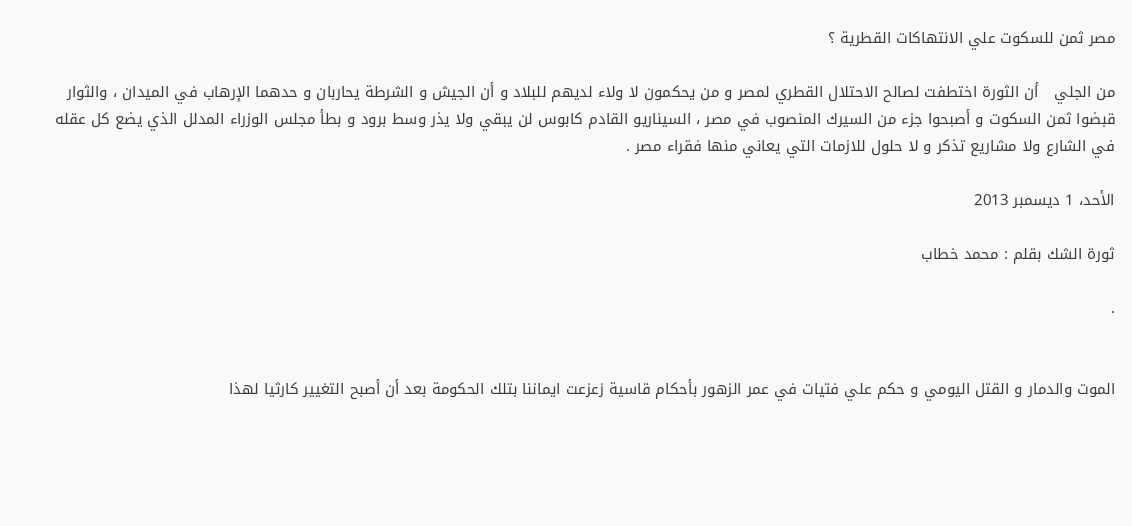مصر ثمن للسكوت علي الانتهاكات القطرية ؟

من الجلي   أن الثورة اختطفت لصالح الاحتلال القطري لمصر و من يحكمون لا ولاء لديهم للبلاد و أن الجيش و الشرطة يحاربان و حدهما الإرهاب في الميدان ، والثوار قبضوا ثمن السكوت و أصبحوا جزء من السيرك المنصوب في مصر ، السيناريو القادم كابوس لن يبقي ولا يذر وسط برود و بطأ مجلس الوزراء المدلل الذي يضع كل عقله في الشارع ولا مشاريع تذكر و لا حلول للازمات التي يعاني منها فقراء مصر .

الأحد، 1 ديسمبر 2013

ثورة الشك بقلم : محمد خطاب

.


الموت والدمار و القتل اليومي و حكم علي فتيات في عمر الزهور بأحكام قاسية زعزعت ايماننا بتلك الحكومة بعد أن أصبح التغيير كارثيا لهذا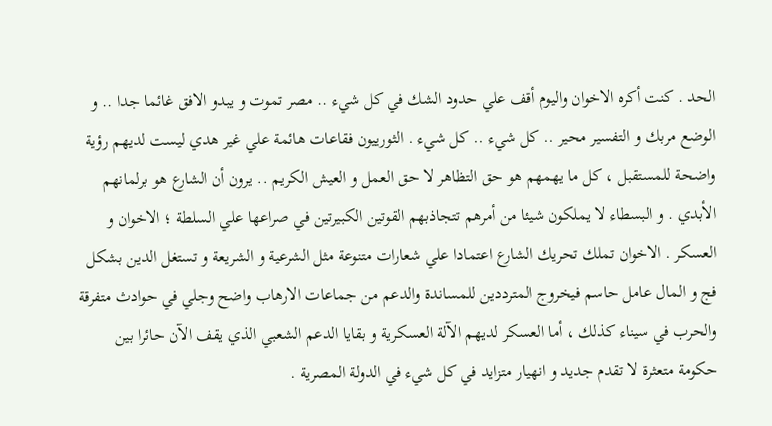الحد . كنت أكره الاخوان واليوم أقف علي حدود الشك في كل شيء .. مصر تموت و يبدو الافق غائما جدا .. و الوضع مربك و التفسير محير .. كل شيء .. كل شيء . الثورييون فقاعات هائمة علي غير هدي ليست لديهم رؤية واضحة للمستقبل ، كل ما يهمهم هو حق التظاهر لا حق العمل و العيش الكريم .. يرون أن الشارع هو برلمانهم الأبدي . و البسطاء لا يملكون شيئا من أمرهم تتجاذبهم القوتين الكبيرتين في صراعها علي السلطة ؛ الاخوان و العسكر . الاخوان تملك تحريك الشارع اعتمادا علي شعارات متنوعة مثل الشرعية و الشريعة و تستغل الدين بشكل فج و المال عامل حاسم فيخروج المترددين للمساندة والدعم من جماعات الارهاب واضح وجلي في حوادث متفرقة والحرب في سيناء كذلك ، أما العسكر لديهم الآلة العسكرية و بقايا الدعم الشعبي الذي يقف الآن حائرا بين حكومة متعثرة لا تقدم جديد و انهيار متزايد في كل شيء في الدولة المصرية .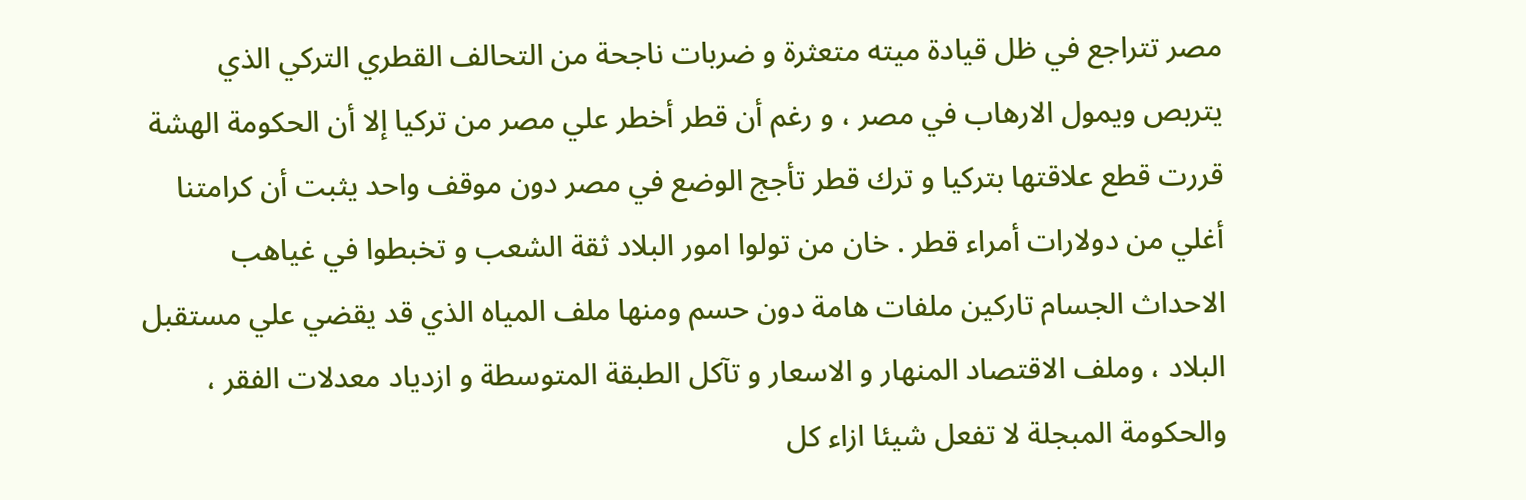مصر تتراجع في ظل قيادة ميته متعثرة و ضربات ناجحة من التحالف القطري التركي الذي يتربص ويمول الارهاب في مصر ، و رغم أن قطر أخطر علي مصر من تركيا إلا أن الحكومة الهشة قررت قطع علاقتها بتركيا و ترك قطر تأجج الوضع في مصر دون موقف واحد يثبت أن كرامتنا أغلي من دولارات أمراء قطر . خان من تولوا امور البلاد ثقة الشعب و تخبطوا في غياهب الاحداث الجسام تاركين ملفات هامة دون حسم ومنها ملف المياه الذي قد يقضي علي مستقبل البلاد ، وملف الاقتصاد المنهار و الاسعار و تآكل الطبقة المتوسطة و ازدياد معدلات الفقر ، والحكومة المبجلة لا تفعل شيئا ازاء كل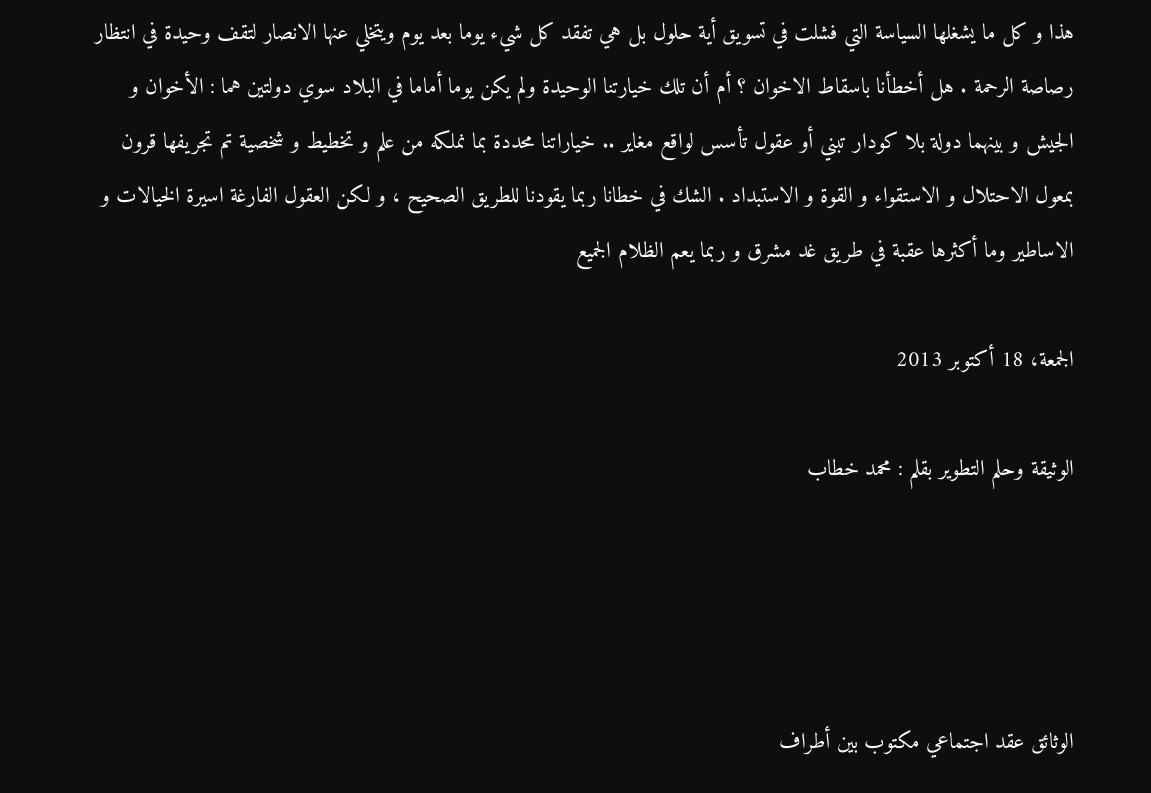هذا و كل ما يشغلها السياسة التي فشلت في تسويق أية حلول بل هي تفقد كل شيء يوما بعد يوم ويتخلي عنها الانصار لتقف وحيدة في انتظار رصاصة الرحمة . هل أخطأنا باسقاط الاخوان ؟ أم أن تلك خيارتنا الوحيدة ولم يكن يوما أماما في البلاد سوي دولتين هما : الأخوان و الجيش و بينهما دولة بلا كودار تبني أو عقول تأسس لواقع مغاير .. خياراتنا محددة بما نملكه من علم و تخطيط و شخصية تم تجريفها قرون بمعول الاحتلال و الاستقواء و القوة و الاستبداد . الشك في خطانا ربما يقودنا للطريق الصحيح ، و لكن العقول الفارغة اسيرة الخيالات و الاساطير وما أكثرها عقبة في طريق غد مشرق و ربما يعم الظلام الجميع

الجمعة، 18 أكتوبر 2013

الوثيقة وحلم التطوير بقلم : محمد خطاب




الوثائق عقد اجتماعي مكتوب بين أطراف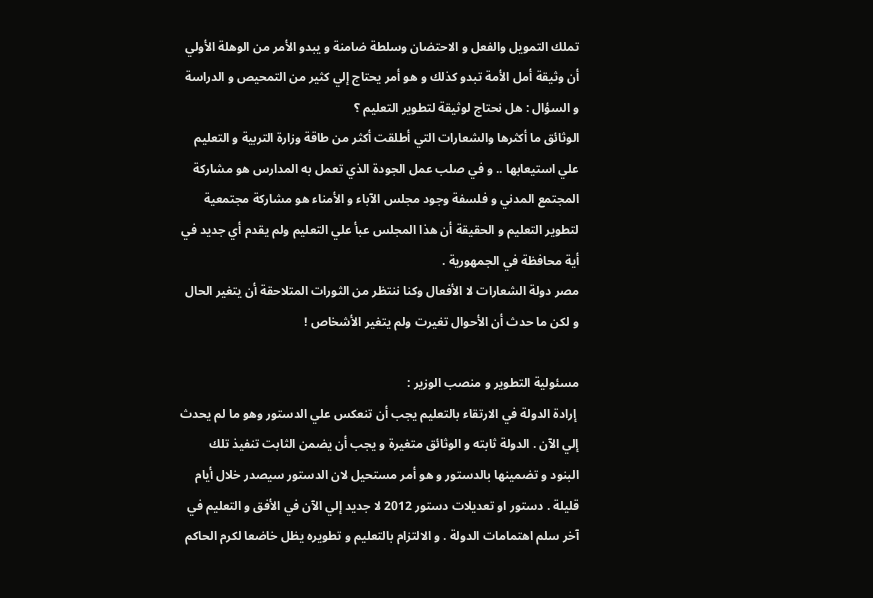تملك التمويل والفعل و الاحتضان وسلطة ضامنة و يبدو الأمر من الوهلة الأولي أن وثيقة أمل الأمة تبدو كذلك و هو أمر يحتاج إلي كثير من التمحيص و الدراسة و السؤال : هل نحتاج لوثيقة لتطوير التعليم ؟
الوثائق ما أكثرها والشعارات التي أطلقت أكثر من طاقة وزارة التربية و التعليم علي استيعابها .. و في صلب عمل الجودة الذي تعمل به المدارس هو مشاركة المجتمع المدني و فلسفة وجود مجلس الآباء و الأمناء هو مشاركة مجتمعية لتطوير التعليم و الحقيقة أن هذا المجلس عبأ علي التعليم ولم يقدم أي جديد في أية محافظة في الجمهورية .
مصر دولة الشعارات لا الأفعال وكنا ننتظر من الثورات المتلاحقة أن يتغير الحال و لكن ما حدث أن الأحوال تغيرت ولم يتغير الأشخاص !

مسئولية التطوير و منصب الوزير :
 إرادة الدولة في الارتقاء بالتعليم يجب أن تنعكس علي الدستور وهو ما لم يحدث إلي الآن . الدولة ثابته و الوثائق متغيرة و يجب أن يضمن الثابت تنفيذ تلك البنود و تضمينها بالدستور و هو أمر مستحيل لان الدستور سيصدر خلال أيام قليلة . دستور او تعديلات دستور 2012 لا جديد إلي الآن في الأفق و التعليم في آخر سلم اهتمامات الدولة . و الالتزام بالتعليم و تطويره يظل خاضعا لكرم الحاكم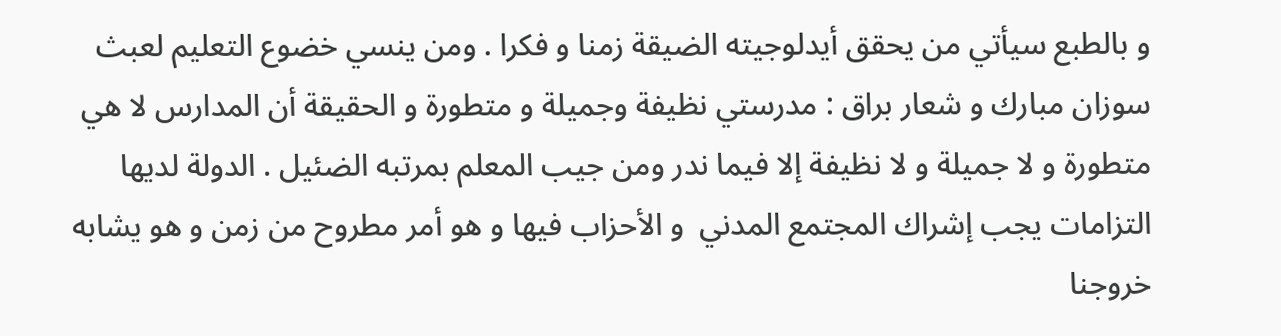و بالطبع سيأتي من يحقق أيدلوجيته الضيقة زمنا و فكرا . ومن ينسي خضوع التعليم لعبث سوزان مبارك و شعار براق : مدرستي نظيفة وجميلة و متطورة و الحقيقة أن المدارس لا هي متطورة و لا جميلة و لا نظيفة إلا فيما ندر ومن جيب المعلم بمرتبه الضئيل . الدولة لديها التزامات يجب إشراك المجتمع المدني  و الأحزاب فيها و هو أمر مطروح من زمن و هو يشابه خروجنا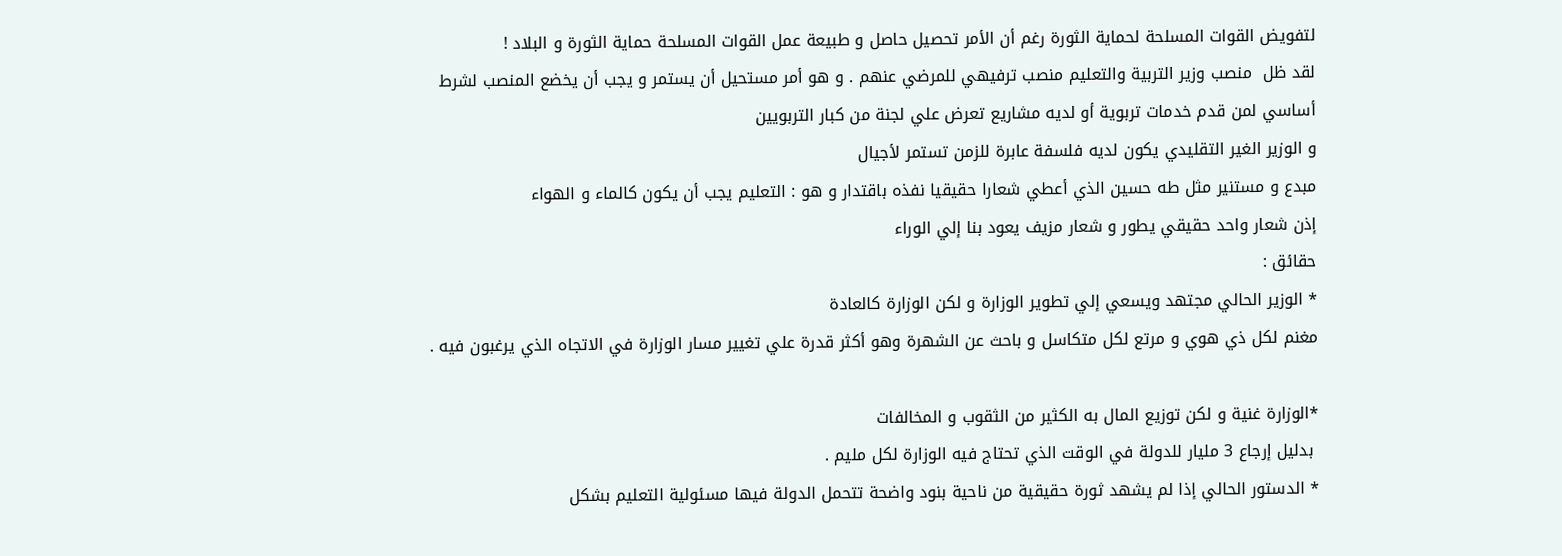لتفويض القوات المسلحة لحماية الثورة رغم أن الأمر تحصيل حاصل و طبيعة عمل القوات المسلحة حماية الثورة و البلاد !
لقد ظل  منصب وزير التربية والتعليم منصب ترفيهي للمرضي عنهم . و هو أمر مستحيل أن يستمر و يجب أن يخضع المنصب لشرط أساسي لمن قدم خدمات تربوية أو لديه مشاريع تعرض علي لجنة من كبار التربويين
و الوزير الغير التقليدي يكون لديه فلسفة عابرة للزمن تستمر لأجيال
مبدع و مستنير مثل طه حسين الذي أعطي شعارا حقيقيا نفذه باقتدار و هو : التعليم يجب أن يكون كالماء و الهواء
إذن شعار واحد حقيقي يطور و شعار مزيف يعود بنا إلي الوراء
حقائق :
* الوزير الحالي مجتهد ويسعي إلي تطوير الوزارة و لكن الوزارة كالعادة
مغنم لكل ذي هوي و مرتع لكل متكاسل و باحث عن الشهرة وهو أكثر قدرة علي تغيير مسار الوزارة في الاتجاه الذي يرغبون فيه .

*الوزارة غنية و لكن توزيع المال به الكثير من الثقوب و المخالفات
 بدليل إرجاع 3 مليار للدولة في الوقت الذي تحتاج فيه الوزارة لكل مليم .
* الدستور الحالي إذا لم يشهد ثورة حقيقية من ناحية بنود واضحة تتحمل الدولة فيها مسئولية التعليم بشكل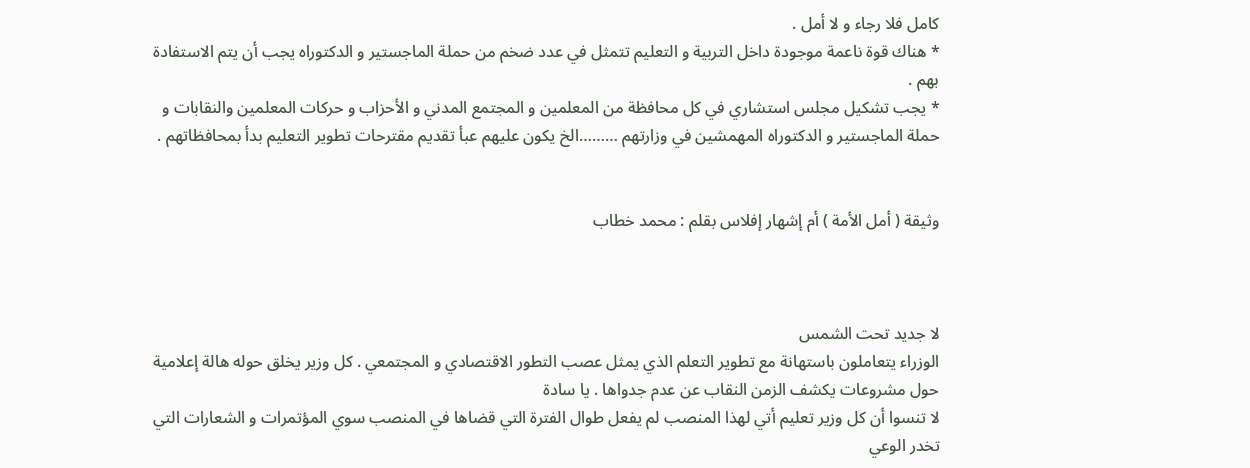كامل فلا رجاء و لا أمل .
* هناك قوة ناعمة موجودة داخل التربية و التعليم تتمثل في عدد ضخم من حملة الماجستير و الدكتوراه يجب أن يتم الاستفادة بهم .
* يجب تشكيل مجلس استشاري في كل محافظة من المعلمين و المجتمع المدني و الأحزاب و حركات المعلمين والنقابات و حملة الماجستير و الدكتوراه المهمشين في وزارتهم ………الخ يكون عليهم عبأ تقديم مقترحات تطوير التعليم بدأ بمحافظاتهم .


وثيقة ( أمل الأمة ) أم إشهار إفلاس بقلم : محمد خطاب



لا جديد تحت الشمس
الوزراء يتعاملون باستهانة مع تطوير التعلم الذي يمثل عصب التطور الاقتصادي و المجتمعي . كل وزير يخلق حوله هالة إعلامية حول مشروعات يكشف الزمن النقاب عن عدم جدواها . يا سادة
لا تنسوا أن كل وزير تعليم أتي لهذا المنصب لم يفعل طوال الفترة التي قضاها في المنصب سوي المؤتمرات و الشعارات التي تخدر الوعي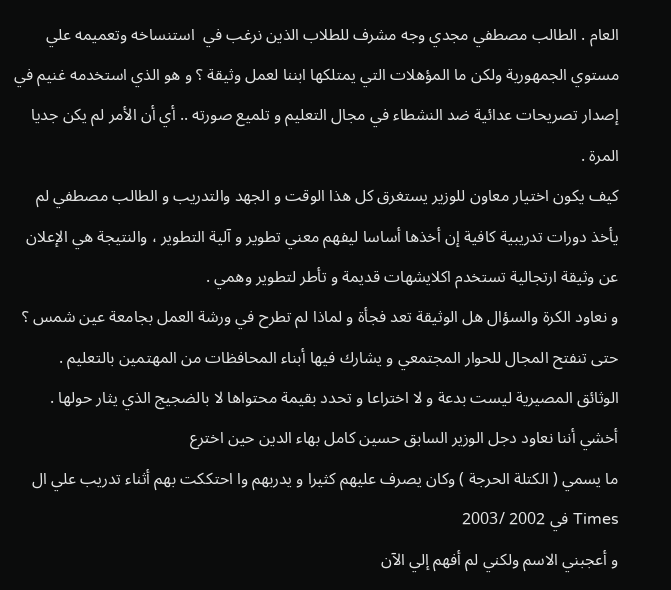العام . الطالب مصطفي مجدي وجه مشرف للطلاب الذين نرغب في  استنساخه وتعميمه علي مستوي الجمهورية ولكن ما المؤهلات التي يمتلكها ابننا لعمل وثيقة ؟ و هو الذي استخدمه غنيم في إصدار تصريحات عدائية ضد النشطاء في مجال التعليم و تلميع صورته .. أي أن الأمر لم يكن جديا المرة .
كيف يكون اختيار معاون للوزير يستغرق كل هذا الوقت و الجهد والتدريب و الطالب مصطفي لم يأخذ دورات تدريبية كافية إن أخذها أساسا ليفهم معني تطوير و آلية التطوير ، والنتيجة هي الإعلان عن وثيقة ارتجالية تستخدم اكلايشهات قديمة و تأطر لتطوير وهمي .
و نعاود الكرة والسؤال هل الوثيقة تعد فجأة و لماذا لم تطرح في ورشة العمل بجامعة عين شمس ؟ حتى تنفتح المجال للحوار المجتمعي و يشارك فيها أبناء المحافظات من المهتمين بالتعليم .
الوثائق المصيرية ليست بدعة و لا اختراعا و تحدد بقيمة محتواها لا بالضجيج الذي يثار حولها .
أخشي أننا نعاود دجل الوزير السابق حسين كامل بهاء الدين حين اخترع
ما يسمي ( الكتلة الحرجة ) وكان يصرف عليهم كثيرا و يدربهم وا احتككت بهم أثناء تدريب علي ال Times في 2002 /2003
و أعجبني الاسم ولكني لم أفهم إلي الآن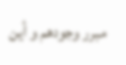مبرر وجودهم و أين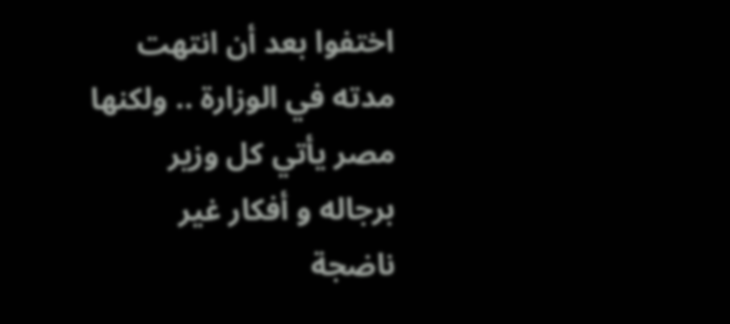اختفوا بعد أن انتهت مدته في الوزارة .. ولكنها مصر يأتي كل وزير برجاله و أفكار غير ناضجة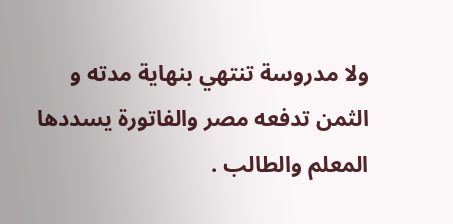ولا مدروسة تنتهي بنهاية مدته و الثمن تدفعه مصر والفاتورة يسددها المعلم والطالب .